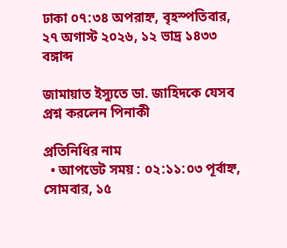ঢাকা ০৭:৩৪ অপরাহ্ন, বৃহস্পতিবার, ২৭ অগাস্ট ২০২৬, ১২ ভাদ্র ১৪৩৩ বঙ্গাব্দ

জামায়াত ইস্যুতে ডা. জাহিদকে যেসব প্রশ্ন করলেন পিনাকী

প্রতিনিধির নাম
  • আপডেট সময় : ০২:১১:০৩ পূর্বাহ্ন, সোমবার, ১৫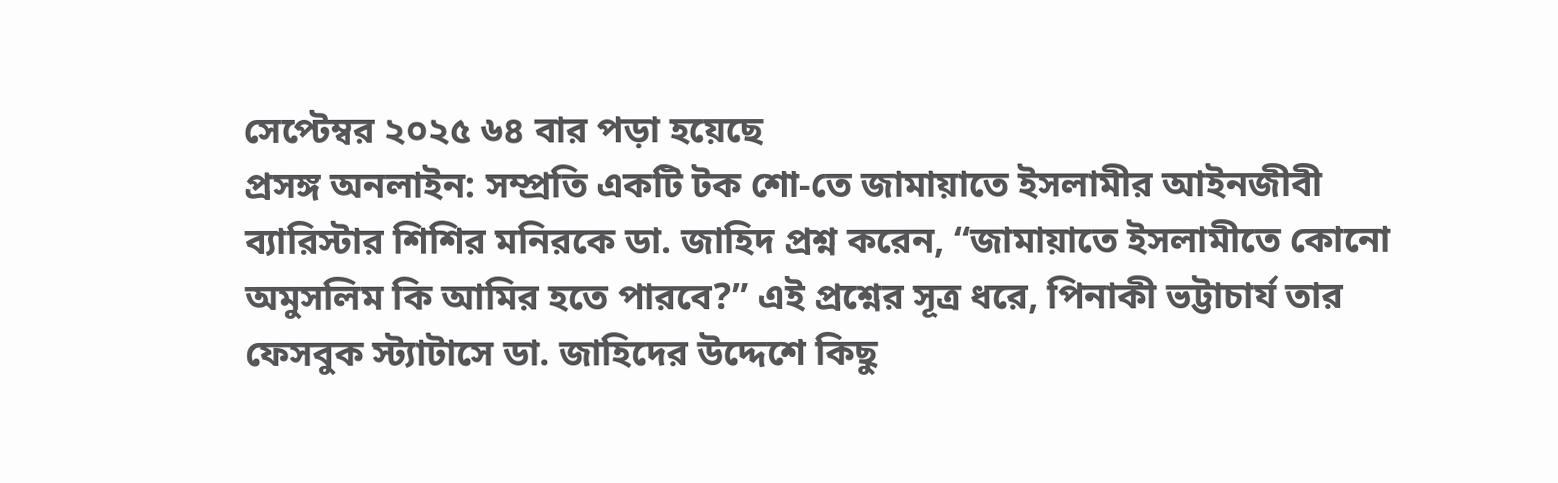সেপ্টেম্বর ২০২৫ ৬৪ বার পড়া হয়েছে
প্রসঙ্গ অনলাইন: সম্প্রতি একটি টক শো-তে জামায়াতে ইসলামীর আইনজীবী ব্যারিস্টার শিশির মনিরকে ডা. জাহিদ প্রশ্ন করেন, “জামায়াতে ইসলামীতে কোনো অমুসলিম কি আমির হতে পারবে?” এই প্রশ্নের সূত্র ধরে, পিনাকী ভট্টাচার্য তার ফেসবুক স্ট্যাটাসে ডা. জাহিদের উদ্দেশে কিছু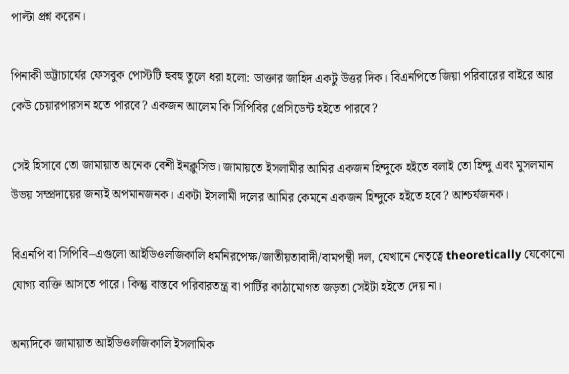পাল্টা প্রশ্ন করেন।

পিনাকী ভট্টাচার্যের ফেসবুক পোস্টটি হুবহু তুলে ধরা হলো: ডাক্তার জাহিদ একটু উত্তর দিক। বিএনপিতে জিয়া পরিবারের বাইরে আর কেউ চেয়ারপারসন হতে পারবে? একজন আলেম কি সিপিবির প্রেসিডেন্ট হইতে পারবে?

সেই হিসাবে তো জামায়াত অনেক বেশী ইনক্লুসিভ। জামায়তে ইসলামীর আমির একজন হিন্দুকে হইতে বলাই তো হিন্দু এবং মুসলমান উভয় সম্প্রদায়ের জন্যই অপমানজনক। একটা ইসলামী দলের আমির কেমনে একজন হিন্দুকে হইতে হবে? আশ্চর্যজনক।

বিএনপি বা সিপিবি–এগুলো আইডিওলজিকালি ধর্মনিরপেক্ষ/জাতীয়তাবাদী/বামপন্থী দল, যেখানে নেতৃত্বে theoretically যেকোনো যোগ্য ব্যক্তি আসতে পারে। কিন্তু বাস্তবে পরিবারতন্ত্র বা পার্টির কাঠামোগত জড়তা সেইটা হইতে দেয় না।

অন্যদিকে জামায়াত আইডিওলজিকালি ইসলামিক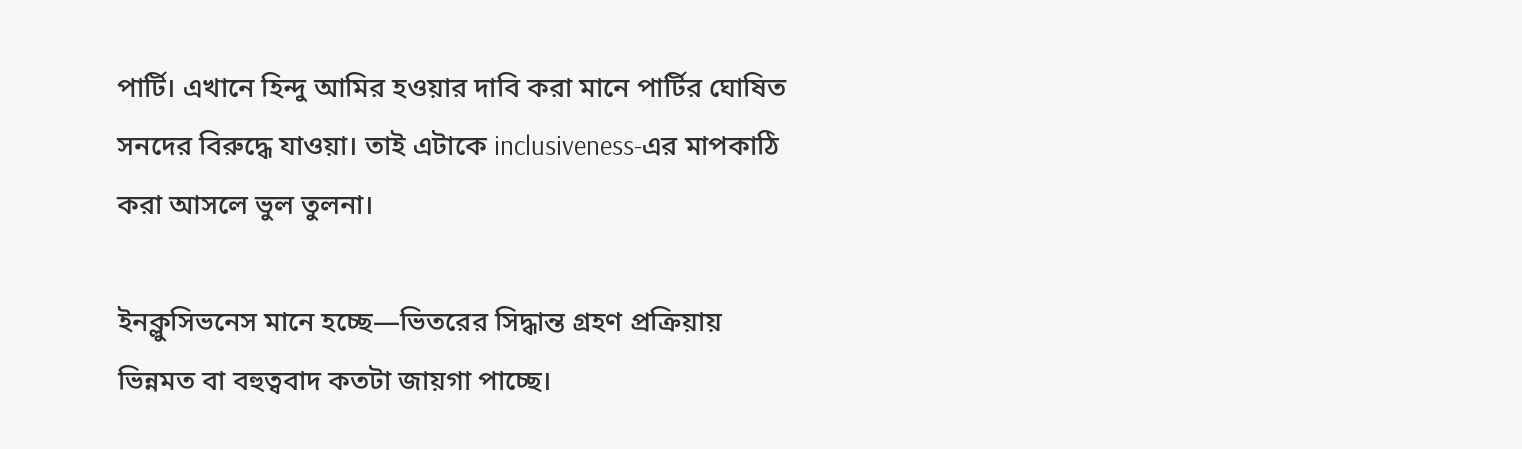পার্টি। এখানে হিন্দু আমির হওয়ার দাবি করা মানে পার্টির ঘোষিত সনদের বিরুদ্ধে যাওয়া। তাই এটাকে inclusiveness-এর মাপকাঠি করা আসলে ভুল তুলনা।

ইনক্লুসিভনেস মানে হচ্ছে—ভিতরের সিদ্ধান্ত গ্রহণ প্রক্রিয়ায় ভিন্নমত বা বহুত্ববাদ কতটা জায়গা পাচ্ছে।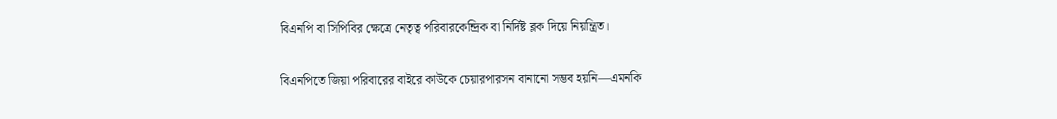বিএনপি বা সিপিবির ক্ষেত্রে নেতৃত্ব পরিবারকেন্দ্রিক বা নির্দিষ্ট ব্লক দিয়ে নিয়ন্ত্রিত।

বিএনপিতে জিয়া পরিবারের বাইরে কাউকে চেয়ারপারসন বানানো সম্ভব হয়নি—এমনকি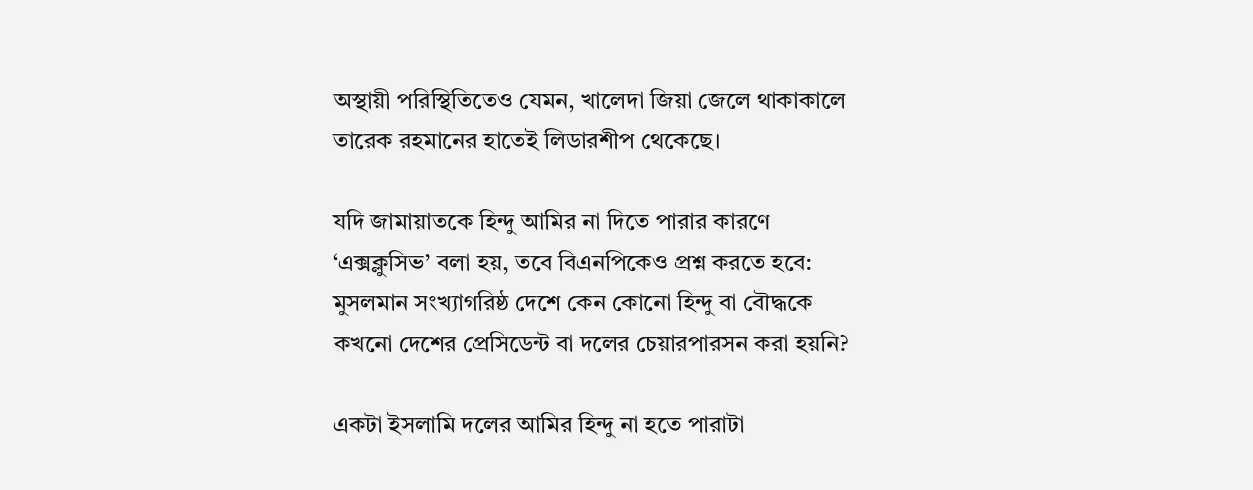অস্থায়ী পরিস্থিতিতেও যেমন, খালেদা জিয়া জেলে থাকাকালে তারেক রহমানের হাতেই লিডারশীপ থেকেছে।

যদি জামায়াতকে হিন্দু আমির না দিতে পারার কারণে ‘এক্সক্লুসিভ’ বলা হয়, তবে বিএনপিকেও প্রশ্ন করতে হবে: মুসলমান সংখ্যাগরিষ্ঠ দেশে কেন কোনো হিন্দু বা বৌদ্ধকে কখনো দেশের প্রেসিডেন্ট বা দলের চেয়ারপারসন করা হয়নি?

একটা ইসলামি দলের আমির হিন্দু না হতে পারাটা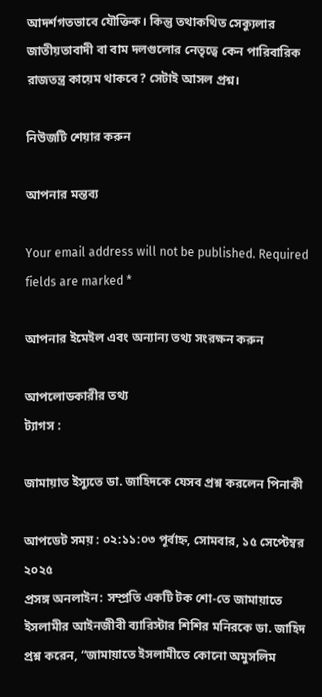আদর্শগতভাবে যৌক্তিক। কিন্তু তথাকথিত সেক্যুলার জাতীয়তাবাদী বা বাম দলগুলোর নেতৃত্বে কেন পারিবারিক রাজতন্ত্র কায়েম থাকবে? সেটাই আসল প্রশ্ন।

নিউজটি শেয়ার করুন

আপনার মন্তব্য

Your email address will not be published. Required fields are marked *

আপনার ইমেইল এবং অন্যান্য তথ্য সংরক্ষন করুন

আপলোডকারীর তথ্য
ট্যাগস :

জামায়াত ইস্যুতে ডা. জাহিদকে যেসব প্রশ্ন করলেন পিনাকী

আপডেট সময় : ০২:১১:০৩ পূর্বাহ্ন, সোমবার, ১৫ সেপ্টেম্বর ২০২৫
প্রসঙ্গ অনলাইন: সম্প্রতি একটি টক শো-তে জামায়াতে ইসলামীর আইনজীবী ব্যারিস্টার শিশির মনিরকে ডা. জাহিদ প্রশ্ন করেন, “জামায়াতে ইসলামীতে কোনো অমুসলিম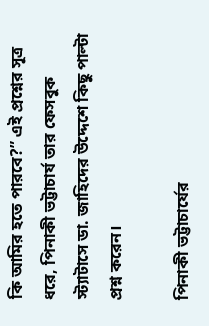কি আমির হতে পারবে?” এই প্রশ্নের সূত্র ধরে, পিনাকী ভট্টাচার্য তার ফেসবুক স্ট্যাটাসে ডা. জাহিদের উদ্দেশে কিছু পাল্টা প্রশ্ন করেন।

পিনাকী ভট্টাচার্যের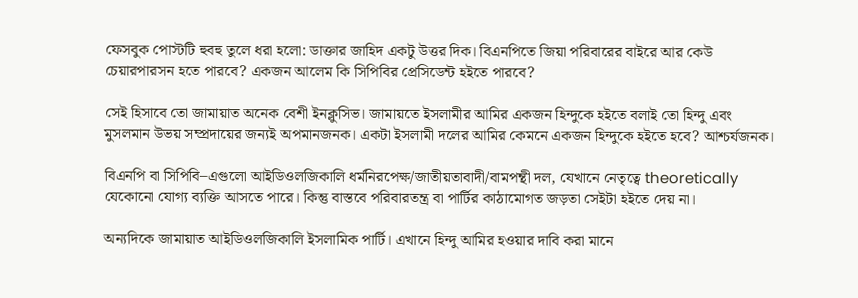ফেসবুক পোস্টটি হুবহু তুলে ধরা হলো: ডাক্তার জাহিদ একটু উত্তর দিক। বিএনপিতে জিয়া পরিবারের বাইরে আর কেউ চেয়ারপারসন হতে পারবে? একজন আলেম কি সিপিবির প্রেসিডেন্ট হইতে পারবে?

সেই হিসাবে তো জামায়াত অনেক বেশী ইনক্লুসিভ। জামায়তে ইসলামীর আমির একজন হিন্দুকে হইতে বলাই তো হিন্দু এবং মুসলমান উভয় সম্প্রদায়ের জন্যই অপমানজনক। একটা ইসলামী দলের আমির কেমনে একজন হিন্দুকে হইতে হবে? আশ্চর্যজনক।

বিএনপি বা সিপিবি–এগুলো আইডিওলজিকালি ধর্মনিরপেক্ষ/জাতীয়তাবাদী/বামপন্থী দল, যেখানে নেতৃত্বে theoretically যেকোনো যোগ্য ব্যক্তি আসতে পারে। কিন্তু বাস্তবে পরিবারতন্ত্র বা পার্টির কাঠামোগত জড়তা সেইটা হইতে দেয় না।

অন্যদিকে জামায়াত আইডিওলজিকালি ইসলামিক পার্টি। এখানে হিন্দু আমির হওয়ার দাবি করা মানে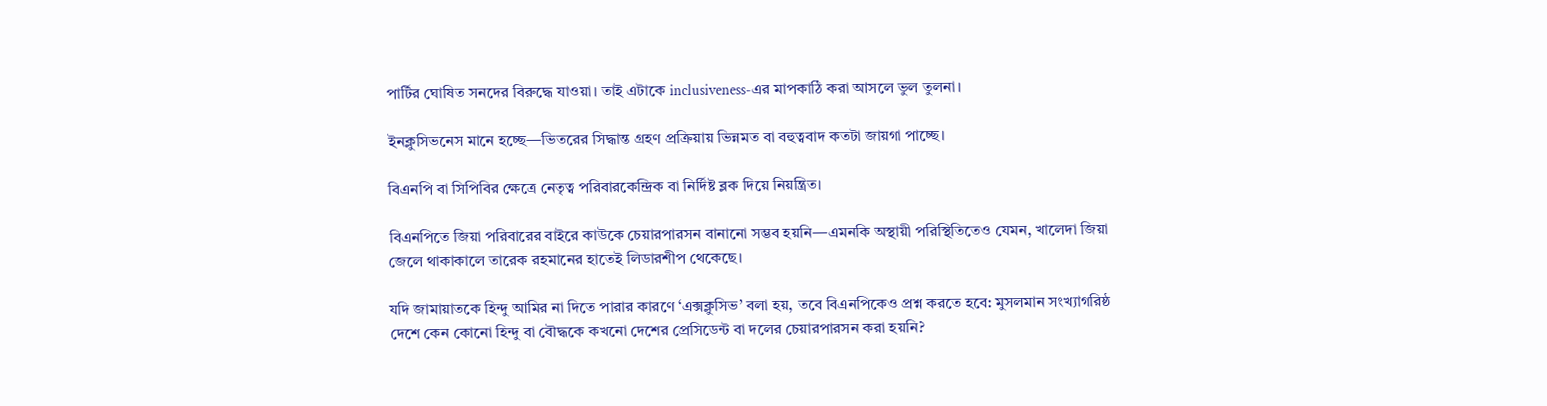পার্টির ঘোষিত সনদের বিরুদ্ধে যাওয়া। তাই এটাকে inclusiveness-এর মাপকাঠি করা আসলে ভুল তুলনা।

ইনক্লুসিভনেস মানে হচ্ছে—ভিতরের সিদ্ধান্ত গ্রহণ প্রক্রিয়ায় ভিন্নমত বা বহুত্ববাদ কতটা জায়গা পাচ্ছে।

বিএনপি বা সিপিবির ক্ষেত্রে নেতৃত্ব পরিবারকেন্দ্রিক বা নির্দিষ্ট ব্লক দিয়ে নিয়ন্ত্রিত।

বিএনপিতে জিয়া পরিবারের বাইরে কাউকে চেয়ারপারসন বানানো সম্ভব হয়নি—এমনকি অস্থায়ী পরিস্থিতিতেও যেমন, খালেদা জিয়া জেলে থাকাকালে তারেক রহমানের হাতেই লিডারশীপ থেকেছে।

যদি জামায়াতকে হিন্দু আমির না দিতে পারার কারণে ‘এক্সক্লুসিভ’ বলা হয়, তবে বিএনপিকেও প্রশ্ন করতে হবে: মুসলমান সংখ্যাগরিষ্ঠ দেশে কেন কোনো হিন্দু বা বৌদ্ধকে কখনো দেশের প্রেসিডেন্ট বা দলের চেয়ারপারসন করা হয়নি?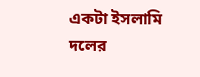একটা ইসলামি দলের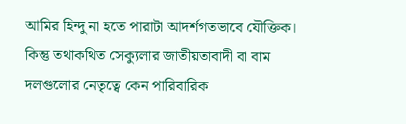আমির হিন্দু না হতে পারাটা আদর্শগতভাবে যৌক্তিক। কিন্তু তথাকথিত সেক্যুলার জাতীয়তাবাদী বা বাম দলগুলোর নেতৃত্বে কেন পারিবারিক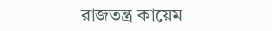রাজতন্ত্র কায়েম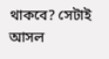থাকবে? সেটাই আসল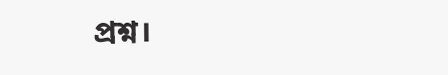প্রশ্ন।